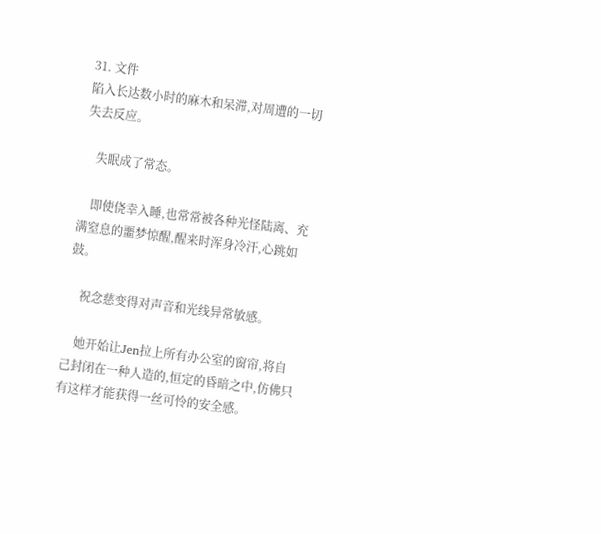31. 文件
陷入长达数小时的麻木和呆滞,对周遭的一切失去反应。

    失眠成了常态。

    即使侥幸入睡,也常常被各种光怪陆离、充满窒息的噩梦惊醒,醒来时浑身冷汗,心跳如鼓。

    祝念慈变得对声音和光线异常敏感。

    她开始让Jen拉上所有办公室的窗帘,将自己封闭在一种人造的,恒定的昏暗之中,仿佛只有这样才能获得一丝可怜的安全感。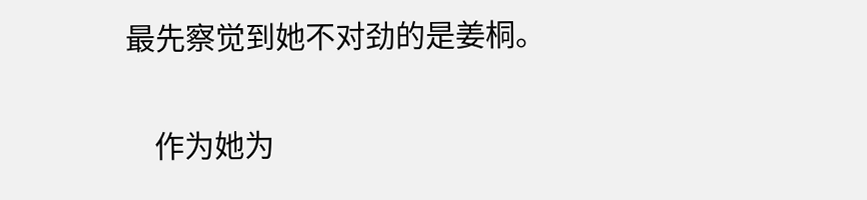最先察觉到她不对劲的是姜桐。

    作为她为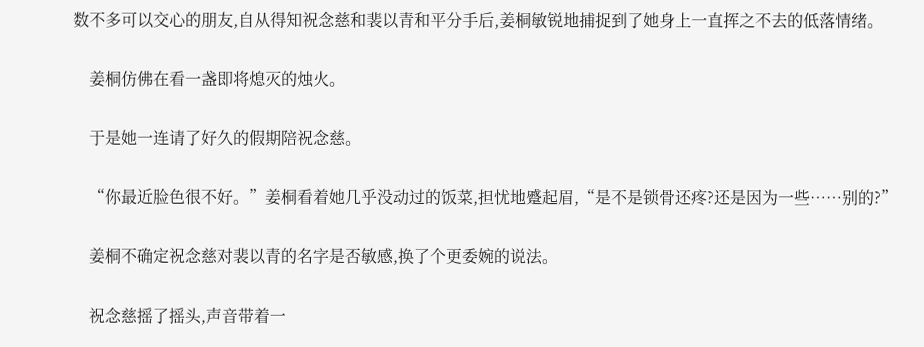数不多可以交心的朋友,自从得知祝念慈和裴以青和平分手后,姜桐敏锐地捕捉到了她身上一直挥之不去的低落情绪。

    姜桐仿佛在看一盏即将熄灭的烛火。

    于是她一连请了好久的假期陪祝念慈。

    “你最近脸色很不好。”姜桐看着她几乎没动过的饭菜,担忧地蹙起眉,“是不是锁骨还疼?还是因为一些……别的?”

    姜桐不确定祝念慈对裴以青的名字是否敏感,换了个更委婉的说法。

    祝念慈摇了摇头,声音带着一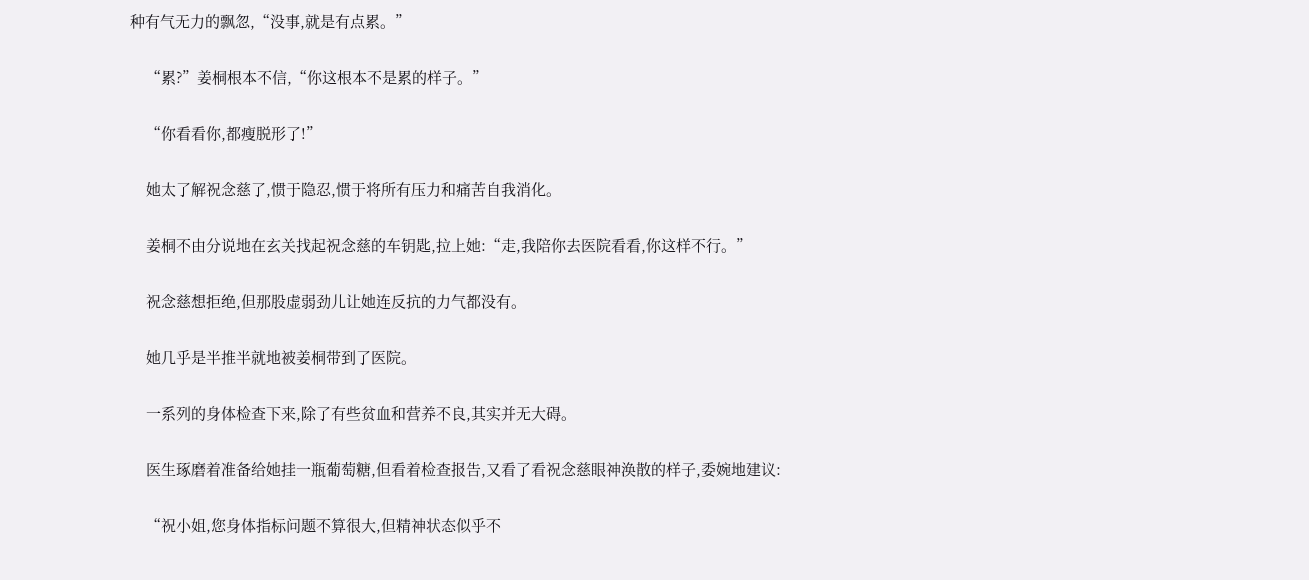种有气无力的飘忽,“没事,就是有点累。”

    “累?”姜桐根本不信,“你这根本不是累的样子。”

    “你看看你,都瘦脱形了!”

    她太了解祝念慈了,惯于隐忍,惯于将所有压力和痛苦自我消化。

    姜桐不由分说地在玄关找起祝念慈的车钥匙,拉上她:“走,我陪你去医院看看,你这样不行。”

    祝念慈想拒绝,但那股虚弱劲儿让她连反抗的力气都没有。

    她几乎是半推半就地被姜桐带到了医院。

    一系列的身体检查下来,除了有些贫血和营养不良,其实并无大碍。

    医生琢磨着准备给她挂一瓶葡萄糖,但看着检查报告,又看了看祝念慈眼神涣散的样子,委婉地建议:

    “祝小姐,您身体指标问题不算很大,但精神状态似乎不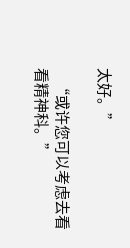太好。”

    “或许您可以考虑去看看精神科。”